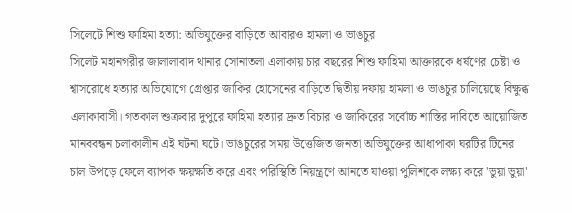সিলেটে শিশু ফাহিমা হত্যা: অভিযুক্তের বাড়িতে আবারও হামলা ও ভাঙচুর
সিলেট মহানগরীর জালালাবাদ থানার সোনাতলা এলাকায় চার বছরের শিশু ফাহিমা আক্তারকে ধর্ষণের চেষ্টা ও শ্বাসরোধে হত্যার অভিযোগে গ্রেপ্তার জাকির হোসেনের বাড়িতে দ্বিতীয় দফায় হামলা ও ভাঙচুর চালিয়েছে বিক্ষুব্ধ এলাকাবাসী। গতকাল শুক্রবার দুপুরে ফাহিমা হত্যার দ্রুত বিচার ও জাকিরের সর্বোচ্চ শাস্তির দাবিতে আয়োজিত মানববন্ধন চলাকালীন এই ঘটনা ঘটে। ভাঙচুরের সময় উত্তেজিত জনতা অভিযুক্তের আধাপাকা ঘরটির টিনের চাল উপড়ে ফেলে ব্যাপক ক্ষয়ক্ষতি করে এবং পরিস্থিতি নিয়ন্ত্রণে আনতে যাওয়া পুলিশকে লক্ষ্য করে 'ভুয়া ভুয়া'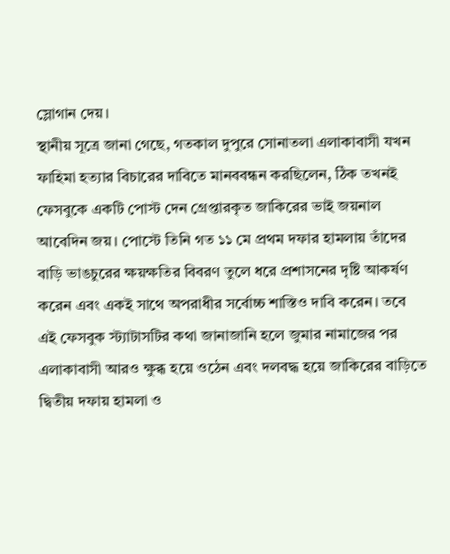স্লোগান দেয়।
স্থানীয় সূত্রে জানা গেছে, গতকাল দুপুরে সোনাতলা এলাকাবাসী যখন ফাহিমা হত্যার বিচারের দাবিতে মানববন্ধন করছিলেন, ঠিক তখনই ফেসবুকে একটি পোস্ট দেন গ্রেপ্তারকৃত জাকিরের ভাই জয়নাল আবেদিন জয়। পোস্টে তিনি গত ১১ মে প্রথম দফার হামলায় তাঁদের বাড়ি ভাঙচুরের ক্ষয়ক্ষতির বিবরণ তুলে ধরে প্রশাসনের দৃষ্টি আকর্ষণ করেন এবং একই সাথে অপরাধীর সর্বোচ্চ শাস্তিও দাবি করেন। তবে এই ফেসবুক স্ট্যাটাসটির কথা জানাজানি হলে জুমার নামাজের পর এলাকাবাসী আরও ক্ষুব্ধ হয়ে ওঠেন এবং দলবদ্ধ হয়ে জাকিরের বাড়িতে দ্বিতীয় দফায় হামলা ও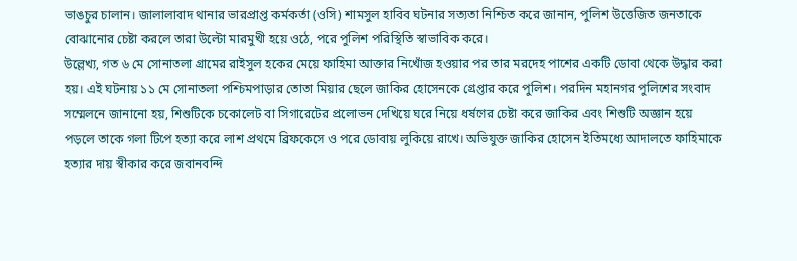ভাঙচুর চালান। জালালাবাদ থানার ভারপ্রাপ্ত কর্মকর্তা (ওসি) শামসুল হাবিব ঘটনার সত্যতা নিশ্চিত করে জানান, পুলিশ উত্তেজিত জনতাকে বোঝানোর চেষ্টা করলে তারা উল্টো মারমুখী হয়ে ওঠে, পরে পুলিশ পরিস্থিতি স্বাভাবিক করে।
উল্লেখ্য, গত ৬ মে সোনাতলা গ্রামের রাইসুল হকের মেয়ে ফাহিমা আক্তার নিখোঁজ হওয়ার পর তার মরদেহ পাশের একটি ডোবা থেকে উদ্ধার করা হয়। এই ঘটনায় ১১ মে সোনাতলা পশ্চিমপাড়ার তোতা মিয়ার ছেলে জাকির হোসেনকে গ্রেপ্তার করে পুলিশ। পরদিন মহানগর পুলিশের সংবাদ সম্মেলনে জানানো হয়, শিশুটিকে চকোলেট বা সিগারেটের প্রলোভন দেখিয়ে ঘরে নিয়ে ধর্ষণের চেষ্টা করে জাকির এবং শিশুটি অজ্ঞান হয়ে পড়লে তাকে গলা টিপে হত্যা করে লাশ প্রথমে ব্রিফকেসে ও পরে ডোবায় লুকিয়ে রাখে। অভিযুক্ত জাকির হোসেন ইতিমধ্যে আদালতে ফাহিমাকে হত্যার দায় স্বীকার করে জবানবন্দি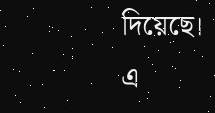দিয়েছে।
এ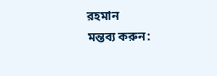রহমান
মন্তব্য করুন: